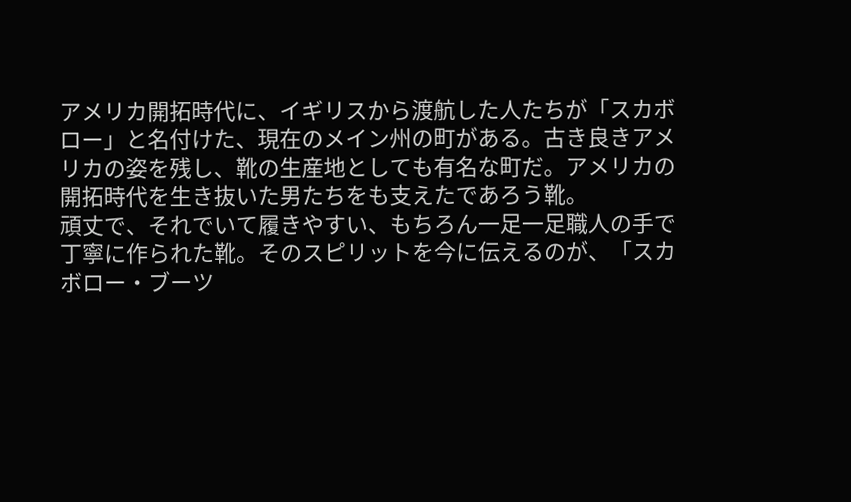アメリカ開拓時代に、イギリスから渡航した人たちが「スカボロー」と名付けた、現在のメイン州の町がある。古き良きアメリカの姿を残し、靴の生産地としても有名な町だ。アメリカの開拓時代を生き抜いた男たちをも支えたであろう靴。
頑丈で、それでいて履きやすい、もちろん一足一足職人の手で丁寧に作られた靴。そのスピリットを今に伝えるのが、「スカボロー・ブーツ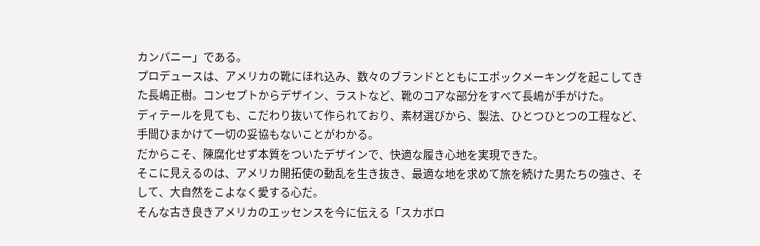カンパニー」である。
プロデュースは、アメリカの靴にほれ込み、数々のブランドとともにエポックメーキングを起こしてきた長嶋正樹。コンセプトからデザイン、ラストなど、靴のコアな部分をすべて長嶋が手がけた。
ディテールを見ても、こだわり抜いて作られており、素材選びから、製法、ひとつひとつの工程など、手間ひまかけて一切の妥協もないことがわかる。
だからこそ、陳腐化せず本質をついたデザインで、快適な履き心地を実現できた。
そこに見えるのは、アメリカ開拓使の動乱を生き抜き、最適な地を求めて旅を続けた男たちの強さ、そして、大自然をこよなく愛する心だ。
そんな古き良きアメリカのエッセンスを今に伝える「スカボロ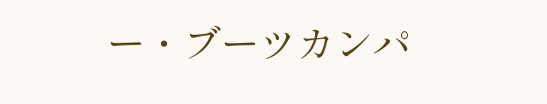ー・ブーツカンパ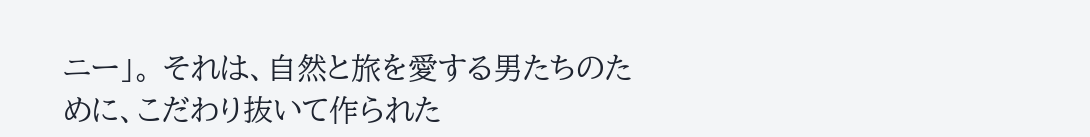ニー」。 それは、自然と旅を愛する男たちのために、こだわり抜いて作られた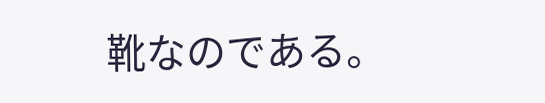靴なのである。